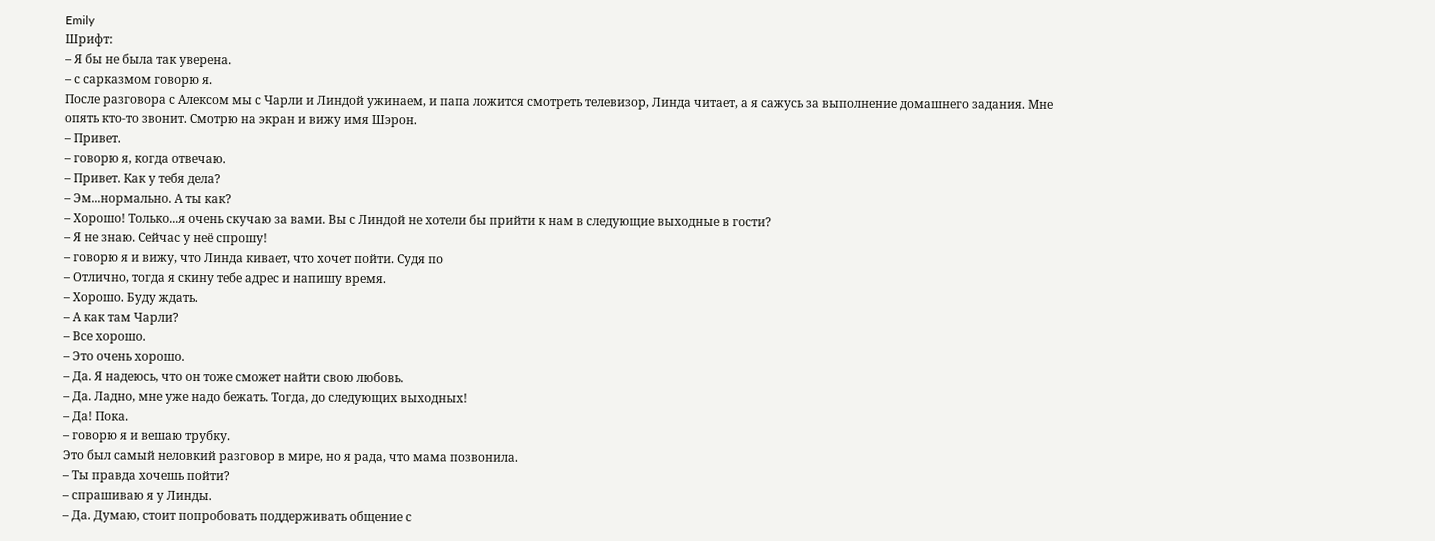Emily
Шрифт:
– Я бы не была так уверена.
– с сарказмом говорю я.
После разговора с Алексом мы с Чарли и Линдой ужинаем, и папа ложится смотреть телевизор, Линда читает, а я сажусь за выполнение домашнего задания. Мне опять кто-то звонит. Смотрю на экран и вижу имя Шэрон.
– Привет.
– говорю я, когда отвечаю.
– Привет. Как у тебя дела?
– Эм...нормально. А ты как?
– Хорошо! Только...я очень скучаю за вами. Вы с Линдой не хотели бы прийти к нам в следующие выходные в гости?
– Я не знаю. Сейчас у неё спрошу!
– говорю я и вижу, что Линда кивает, что хочет пойти. Судя по
– Отлично, тогда я скину тебе адрес и напишу время.
– Хорошо. Буду ждать.
– А как там Чарли?
– Все хорошо.
– Это очень хорошо.
– Да. Я надеюсь, что он тоже сможет найти свою любовь.
– Да. Ладно, мне уже надо бежать. Тогда, до следующих выходных!
– Да! Пока.
– говорю я и вешаю трубку.
Это был самый неловкий разговор в мире, но я рада, что мама позвонила.
– Ты правда хочешь пойти?
– спрашиваю я у Линды.
– Да. Думаю, стоит попробовать поддерживать общение с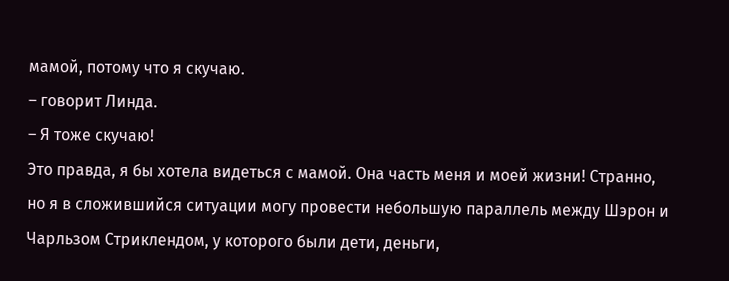мамой, потому что я скучаю.
– говорит Линда.
– Я тоже скучаю!
Это правда, я бы хотела видеться с мамой. Она часть меня и моей жизни! Странно, но я в сложившийся ситуации могу провести небольшую параллель между Шэрон и Чарльзом Стриклендом, у которого были дети, деньги,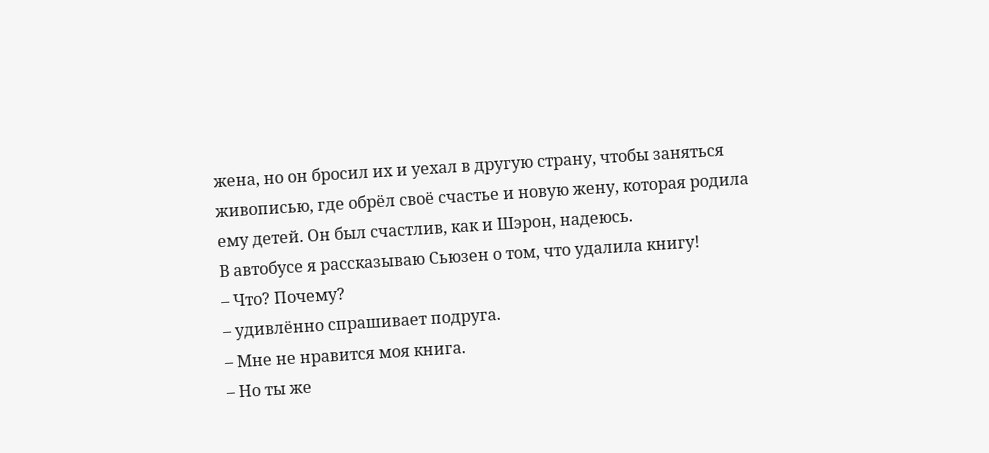жена, но он бросил их и уехал в другую страну, чтобы заняться живописью, где обрёл своё счастье и новую жену, которая родила ему детей. Он был счастлив, как и Шэрон, надеюсь.
В автобусе я рассказываю Сьюзен о том, что удалила книгу!
– Что? Почему?
– удивлённо спрашивает подруга.
– Мне не нравится моя книга.
– Но ты же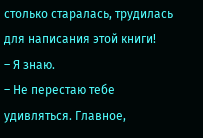столько старалась, трудилась для написания этой книги!
– Я знаю.
– Не перестаю тебе удивляться. Главное,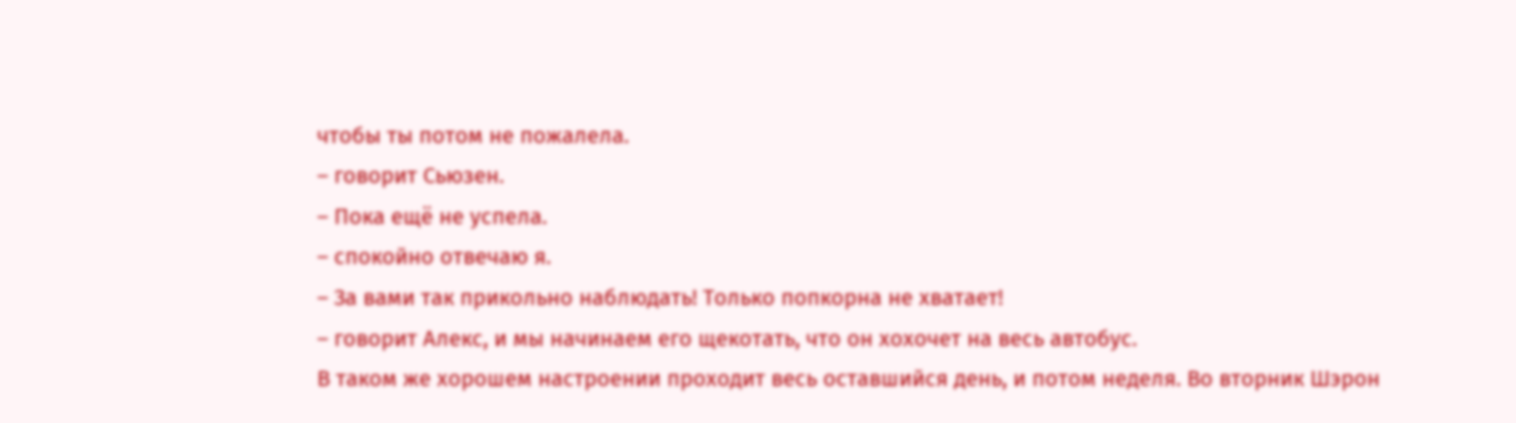чтобы ты потом не пожалела.
– говорит Сьюзен.
– Пока ещё не успела.
– спокойно отвечаю я.
– За вами так прикольно наблюдать! Только попкорна не хватает!
– говорит Алекс, и мы начинаем его щекотать, что он хохочет на весь автобус.
В таком же хорошем настроении проходит весь оставшийся день, и потом неделя. Во вторник Шэрон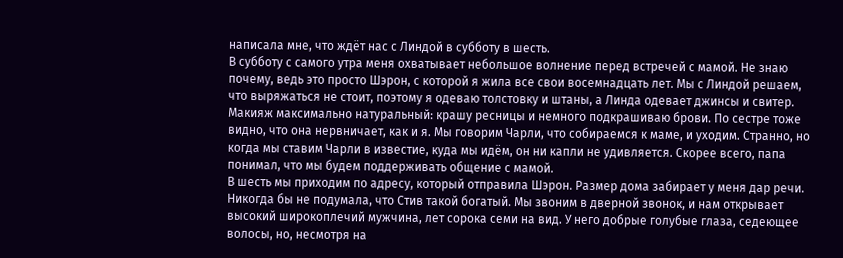написала мне, что ждёт нас с Линдой в субботу в шесть.
В субботу с самого утра меня охватывает небольшое волнение перед встречей с мамой. Не знаю почему, ведь это просто Шэрон, с которой я жила все свои восемнадцать лет. Мы с Линдой решаем, что выряжаться не стоит, поэтому я одеваю толстовку и штаны, а Линда одевает джинсы и свитер. Макияж максимально натуральный: крашу ресницы и немного подкрашиваю брови. По сестре тоже видно, что она нервничает, как и я. Мы говорим Чарли, что собираемся к маме, и уходим. Странно, но когда мы ставим Чарли в известие, куда мы идём, он ни капли не удивляется. Скорее всего, папа понимал, что мы будем поддерживать общение с мамой.
В шесть мы приходим по адресу, который отправила Шэрон. Размер дома забирает у меня дар речи. Никогда бы не подумала, что Стив такой богатый. Мы звоним в дверной звонок, и нам открывает высокий широкоплечий мужчина, лет сорока семи на вид. У него добрые голубые глаза, седеющее волосы, но, несмотря на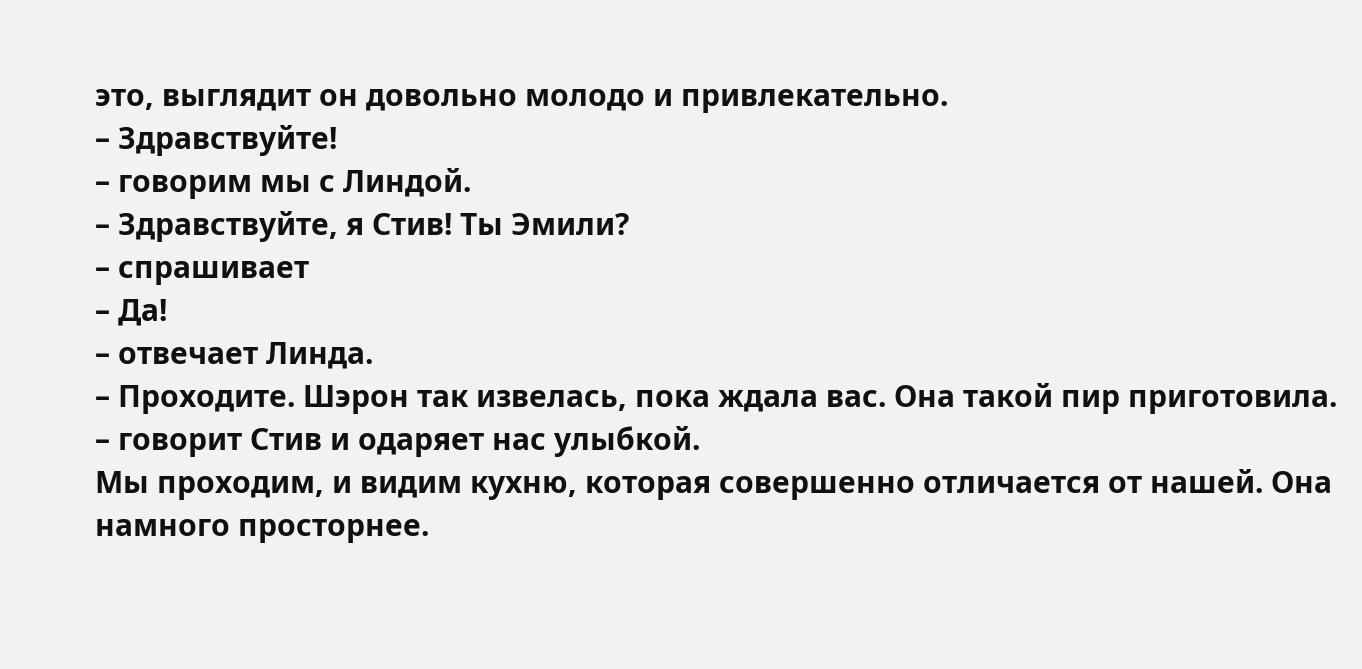это, выглядит он довольно молодо и привлекательно.
– Здравствуйте!
– говорим мы с Линдой.
– Здравствуйте, я Стив! Ты Эмили?
– спрашивает
– Да!
– отвечает Линда.
– Проходите. Шэрон так извелась, пока ждала вас. Она такой пир приготовила.
– говорит Стив и одаряет нас улыбкой.
Мы проходим, и видим кухню, которая совершенно отличается от нашей. Она намного просторнее.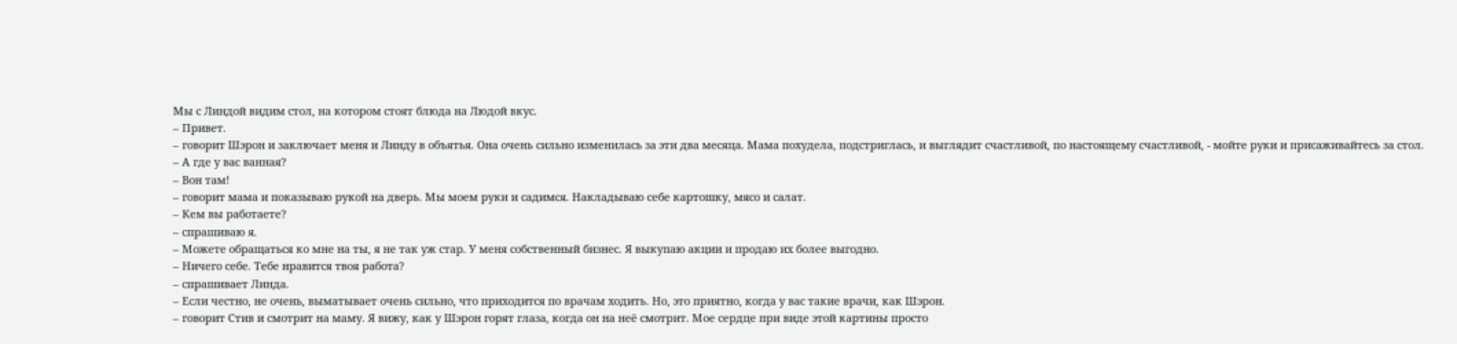Мы с Линдой видим стол, на котором стоят блюда на Людой вкус.
– Привет.
– говорит Шэрон и заключает меня и Линду в объятья. Она очень сильно изменилась за эти два месяца. Мама похудела, подстриглась, и выглядит счастливой, по настоящему счастливой, - мойте руки и присаживайтесь за стол.
– А где у вас ванная?
– Вон там!
– говорит мама и показываю рукой на дверь. Мы моем руки и садимся. Накладываю себе картошку, мясо и салат.
– Кем вы работаете?
– спрашиваю я.
– Можете обращаться ко мне на ты, я не так уж стар. У меня собственный бизнес. Я выкупаю акции и продаю их более выгодно.
– Ничего себе. Тебе нравится твоя работа?
– спрашивает Линда.
– Если честно, не очень, выматывает очень сильно, что приходится по врачам ходить. Но, это приятно, когда у вас такие врачи, как Шэрон.
– говорит Стив и смотрит на маму. Я вижу, как у Шэрон горят глаза, когда он на неё смотрит. Мое сердце при виде этой картины просто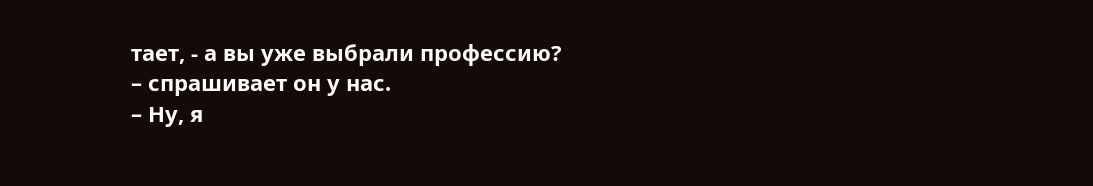тает, - а вы уже выбрали профессию?
– спрашивает он у нас.
– Ну, я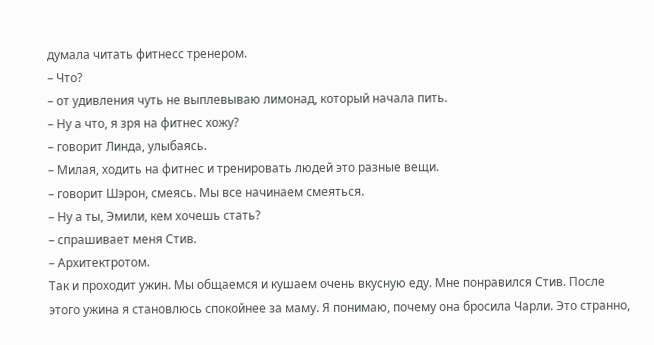думала читать фитнесс тренером.
– Что?
– от удивления чуть не выплевываю лимонад, который начала пить.
– Ну а что, я зря на фитнес хожу?
– говорит Линда, улыбаясь.
– Милая, ходить на фитнес и тренировать людей это разные вещи.
– говорит Шэрон, смеясь. Мы все начинаем смеяться.
– Ну а ты, Эмили, кем хочешь стать?
– спрашивает меня Стив.
– Архитектротом.
Так и проходит ужин. Мы общаемся и кушаем очень вкусную еду. Мне понравился Стив. После этого ужина я становлюсь спокойнее за маму. Я понимаю, почему она бросила Чарли. Это странно,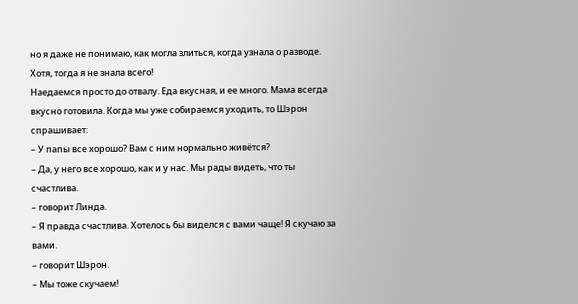но я даже не понимаю, как могла злиться, когда узнала о разводе. Хотя, тогда я не знала всего!
Наедаемся просто до отвалу. Еда вкусная, и ее много. Мама всегда вкусно готовила. Когда мы уже собираемся уходить, то Шэрон спрашивает:
– У папы все хорошо? Вам с ним нормально живётся?
– Да, у него все хорошо, как и у нас. Мы рады видеть, что ты счастлива.
– говорит Линда.
– Я правда счастлива. Хотелось бы виделся с вами чаще! Я скучаю за вами.
– говорит Шэрон.
– Мы тоже скучаем!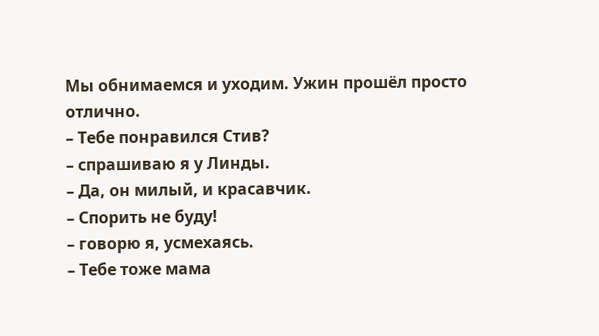Мы обнимаемся и уходим. Ужин прошёл просто отлично.
– Тебе понравился Стив?
– спрашиваю я у Линды.
– Да, он милый, и красавчик.
– Спорить не буду!
– говорю я, усмехаясь.
– Тебе тоже мама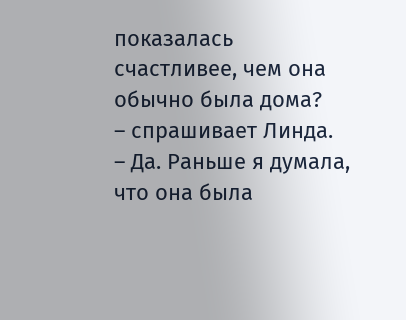показалась счастливее, чем она обычно была дома?
– спрашивает Линда.
– Да. Раньше я думала, что она была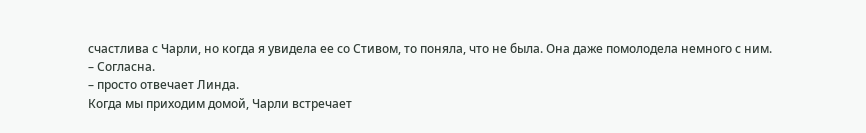счастлива с Чарли, но когда я увидела ее со Стивом, то поняла, что не была. Она даже помолодела немного с ним.
– Согласна.
– просто отвечает Линда.
Когда мы приходим домой, Чарли встречает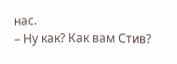нас.
– Ну как? Как вам Стив?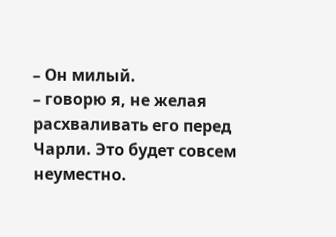– Он милый.
– говорю я, не желая расхваливать его перед Чарли. Это будет совсем неуместно.